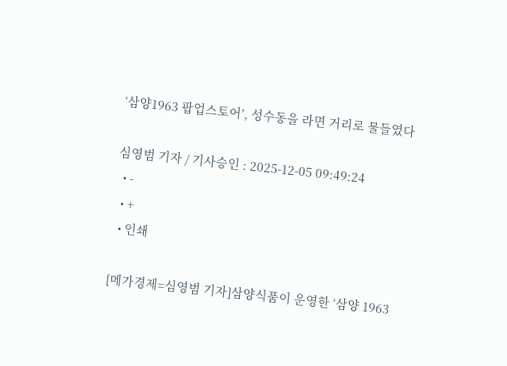‘삼양1963 팝업스토어’, 성수동을 라면 거리로 물들였다

심영범 기자 / 기사승인 : 2025-12-05 09:49:24
  • -
  • +
  • 인쇄

[메가경제=심영범 기자]삼양식품이 운영한 ‘삼양 1963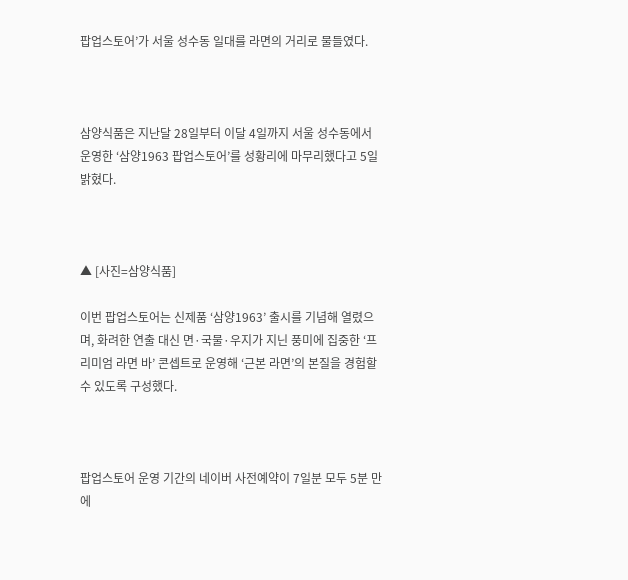팝업스토어’가 서울 성수동 일대를 라면의 거리로 물들였다.



삼양식품은 지난달 28일부터 이달 4일까지 서울 성수동에서 운영한 ‘삼양1963 팝업스토어’를 성황리에 마무리했다고 5일 밝혔다.



▲ [사진=삼양식품]

이번 팝업스토어는 신제품 ‘삼양1963’ 출시를 기념해 열렸으며, 화려한 연출 대신 면·국물·우지가 지닌 풍미에 집중한 ‘프리미엄 라면 바’ 콘셉트로 운영해 ‘근본 라면’의 본질을 경험할 수 있도록 구성했다.



팝업스토어 운영 기간의 네이버 사전예약이 7일분 모두 5분 만에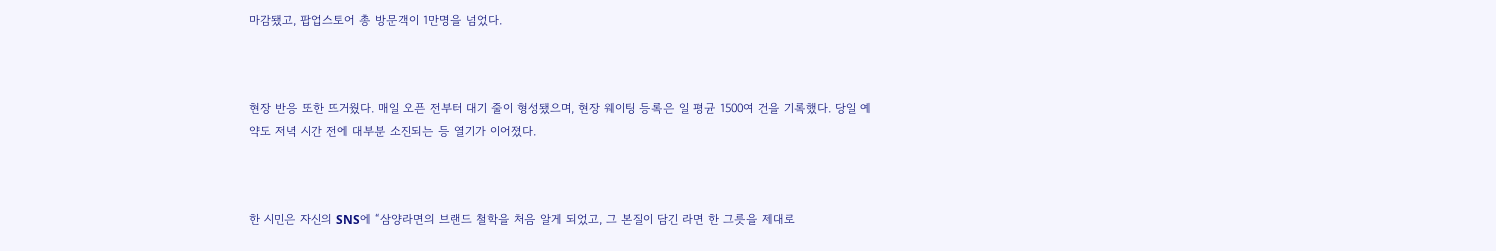마감됐고, 팝업스토어 총 방문객이 1만명을 넘었다.



현장 반응 또한 뜨거웠다. 매일 오픈 전부터 대기 줄이 형성됐으며, 현장 웨이팅 등록은 일 평균 1500여 건을 기록했다. 당일 예약도 저녁 시간 전에 대부분 소진되는 등 열기가 이어졌다.



한 시민은 자신의 SNS에 “삼양라면의 브랜드 철학을 처음 알게 되었고, 그 본질이 담긴 라면 한 그릇을 제대로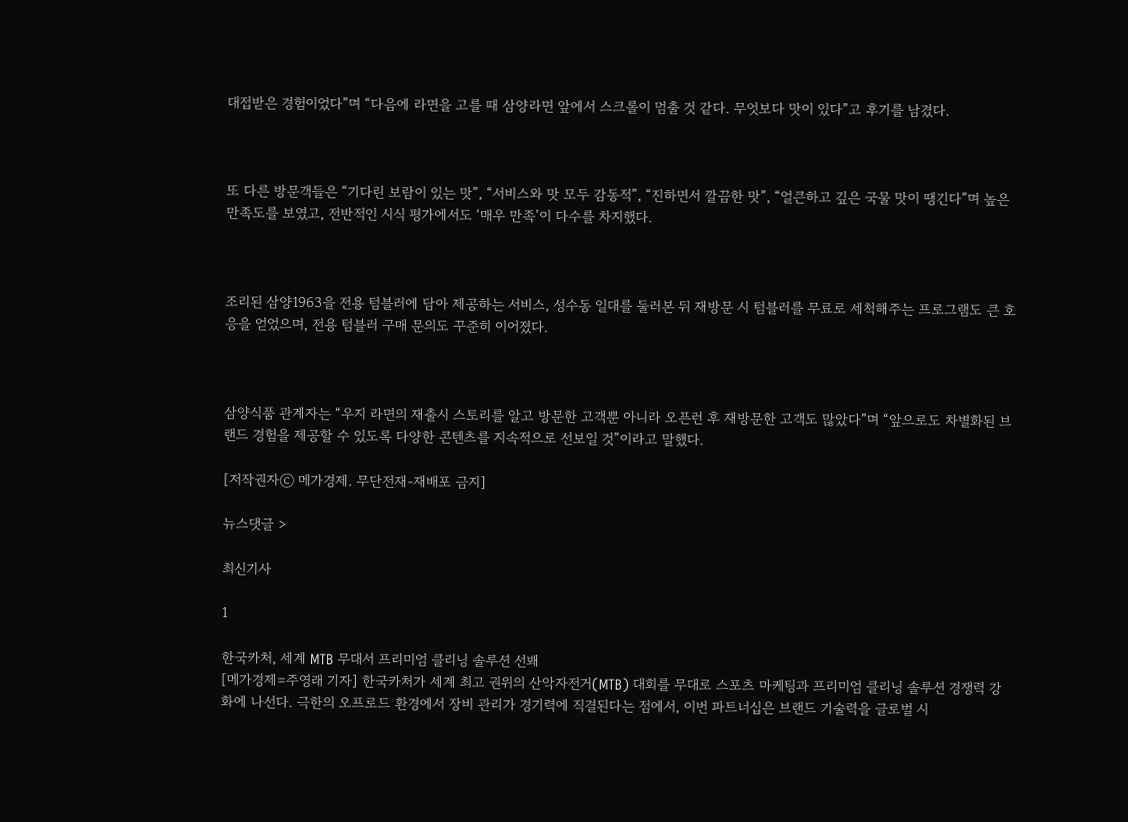대접받은 경험이었다”며 “다음에 라면을 고를 때 삼양라면 앞에서 스크롤이 멈출 것 같다. 무엇보다 맛이 있다”고 후기를 남겼다.



또 다른 방문객들은 “기다린 보람이 있는 맛”, “서비스와 맛 모두 감동적”, “진하면서 깔끔한 맛”, “얼큰하고 깊은 국물 맛이 땡긴다”며 높은 만족도를 보였고, 전반적인 시식 평가에서도 ‘매우 만족’이 다수를 차지했다.



조리된 삼양1963을 전용 텀블러에 담아 제공하는 서비스, 성수동 일대를 둘러본 뒤 재방문 시 텀블러를 무료로 세척해주는 프로그램도 큰 호응을 얻었으며, 전용 텀블러 구매 문의도 꾸준히 이어졌다.



삼양식품 관계자는 “우지 라면의 재출시 스토리를 알고 방문한 고객뿐 아니라 오픈런 후 재방문한 고객도 많았다”며 “앞으로도 차별화된 브랜드 경험을 제공할 수 있도록 다양한 콘텐츠를 지속적으로 선보일 것”이라고 말했다.

[저작권자ⓒ 메가경제. 무단전재-재배포 금지]

뉴스댓글 >

최신기사

1

한국카처, 세계 MTB 무대서 프리미엄 클리닝 솔루션 선봬
[메가경제=주영래 기자] 한국카처가 세계 최고 권위의 산악자전거(MTB) 대회를 무대로 스포츠 마케팅과 프리미엄 클리닝 솔루션 경쟁력 강화에 나선다. 극한의 오프로드 환경에서 장비 관리가 경기력에 직결된다는 점에서, 이번 파트너십은 브랜드 기술력을 글로벌 시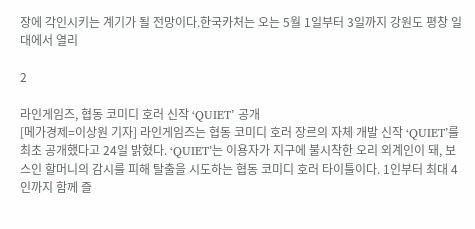장에 각인시키는 계기가 될 전망이다.한국카처는 오는 5월 1일부터 3일까지 강원도 평창 일대에서 열리

2

라인게임즈, 협동 코미디 호러 신작 ‘QUIET’ 공개
[메가경제=이상원 기자] 라인게임즈는 협동 코미디 호러 장르의 자체 개발 신작 ‘QUIET’를 최초 공개했다고 24일 밝혔다. ‘QUIET’는 이용자가 지구에 불시착한 오리 외계인이 돼, 보스인 할머니의 감시를 피해 탈출을 시도하는 협동 코미디 호러 타이틀이다. 1인부터 최대 4인까지 함께 즐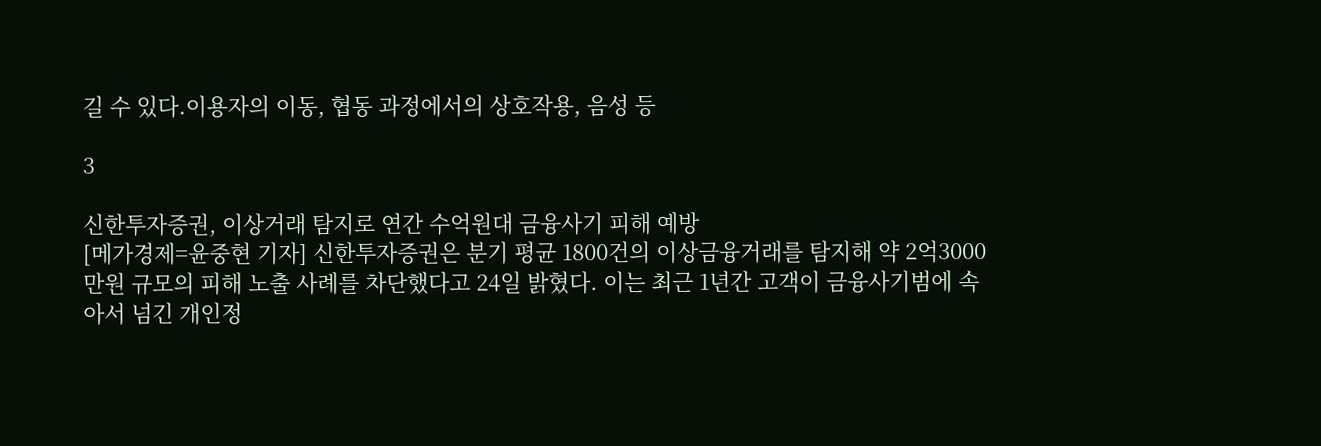길 수 있다.이용자의 이동, 협동 과정에서의 상호작용, 음성 등

3

신한투자증권, 이상거래 탐지로 연간 수억원대 금융사기 피해 예방
[메가경제=윤중현 기자] 신한투자증권은 분기 평균 1800건의 이상금융거래를 탐지해 약 2억3000만원 규모의 피해 노출 사례를 차단했다고 24일 밝혔다. 이는 최근 1년간 고객이 금융사기범에 속아서 넘긴 개인정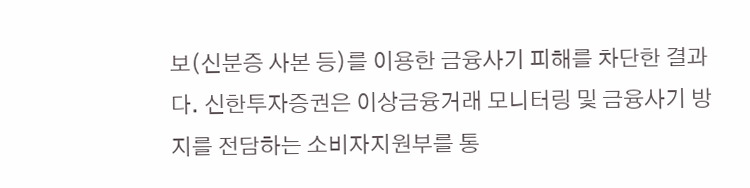보(신분증 사본 등)를 이용한 금융사기 피해를 차단한 결과다. 신한투자증권은 이상금융거래 모니터링 및 금융사기 방지를 전담하는 소비자지원부를 통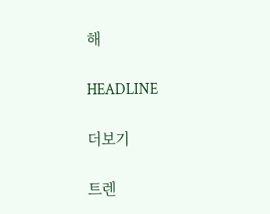해

HEADLINE

더보기

트렌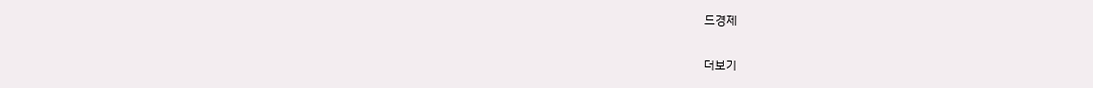드경제

더보기